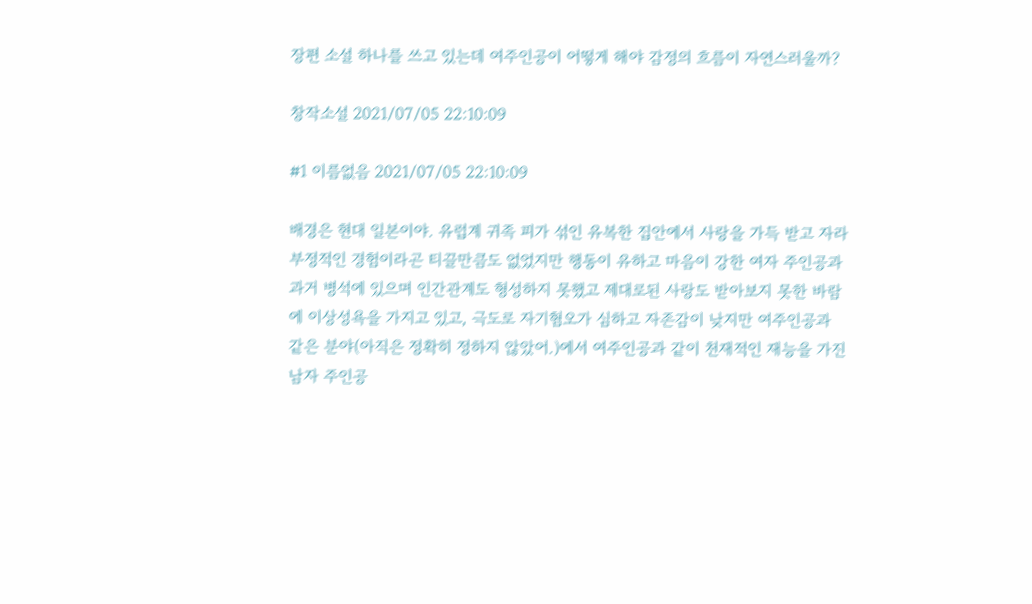장편 소설 하나를 쓰고 있는데 여주인공이 어떻게 해야 감정의 흐름이 자연스러울까?

창작소설 2021/07/05 22:10:09

#1 이름없음 2021/07/05 22:10:09

배경은 현대 일본이야. 유럽계 귀족 피가 섞인 유복한 집안에서 사랑을 가득 받고 자라 부정적인 경험이라곤 티끌만큼도 없었지만 행동이 유하고 마음이 강한 여자 주인공과 과거 병석에 있으며 인간관계도 형성하지 못했고 제대로된 사랑도 받아보지 못한 바람에 이상성욕을 가지고 있고, 극도로 자기혐오가 심하고 자존감이 낮지만 여주인공과 같은 분야(아직은 정확히 정하지 않았어.)에서 여주인공과 같이 천재적인 재능을 가진 남자 주인공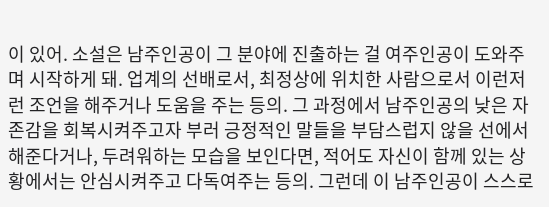이 있어. 소설은 남주인공이 그 분야에 진출하는 걸 여주인공이 도와주며 시작하게 돼. 업계의 선배로서, 최정상에 위치한 사람으로서 이런저런 조언을 해주거나 도움을 주는 등의. 그 과정에서 남주인공의 낮은 자존감을 회복시켜주고자 부러 긍정적인 말들을 부담스럽지 않을 선에서 해준다거나, 두려워하는 모습을 보인다면, 적어도 자신이 함께 있는 상황에서는 안심시켜주고 다독여주는 등의. 그런데 이 남주인공이 스스로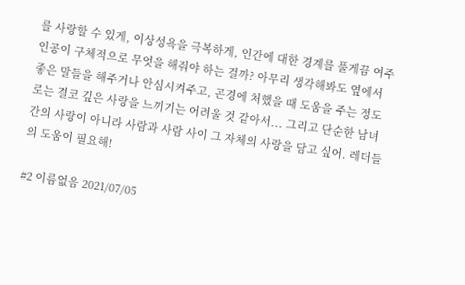를 사랑할 수 있게, 이상성욕을 극복하게, 인간에 대한 경계를 풀게끔 여주인공이 구체적으로 무엇을 해줘야 하는 걸까? 아무리 생각해봐도 옆에서 좋은 말들을 해주거나 안심시켜주고, 곤경에 처했을 때 도움을 주는 정도로는 결코 깊은 사랑을 느끼기는 어려울 것 같아서... 그리고 단순한 남녀간의 사랑이 아니라 사람과 사람 사이 그 자체의 사랑을 담고 싶어. 레더들의 도움이 필요해!

#2 이름없음 2021/07/05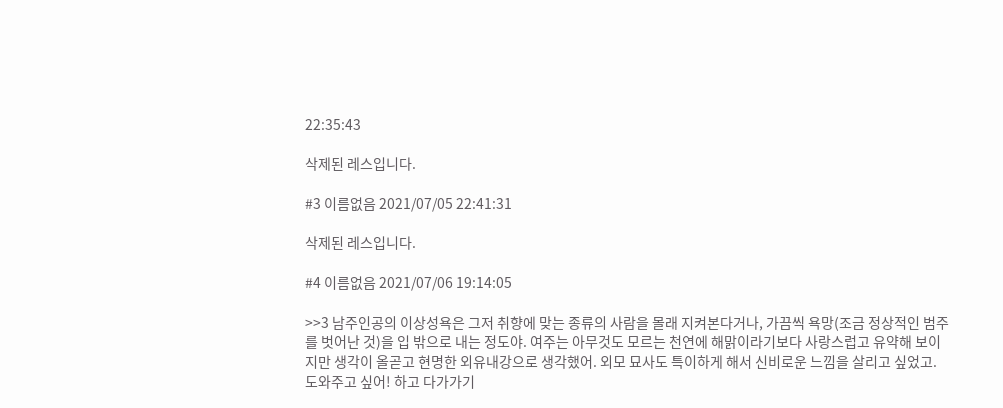22:35:43

삭제된 레스입니다.

#3 이름없음 2021/07/05 22:41:31

삭제된 레스입니다.

#4 이름없음 2021/07/06 19:14:05

>>3 남주인공의 이상성욕은 그저 취향에 맞는 종류의 사람을 몰래 지켜본다거나, 가끔씩 욕망(조금 정상적인 범주를 벗어난 것)을 입 밖으로 내는 정도야. 여주는 아무것도 모르는 천연에 해맑이라기보다 사랑스럽고 유약해 보이지만 생각이 올곧고 현명한 외유내강으로 생각했어. 외모 묘사도 특이하게 해서 신비로운 느낌을 살리고 싶었고. 도와주고 싶어! 하고 다가가기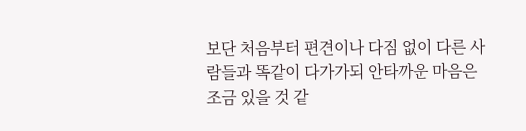보단 처음부터 편견이나 다짐 없이 다른 사람들과 똑같이 다가가되 안타까운 마음은 조금 있을 것 같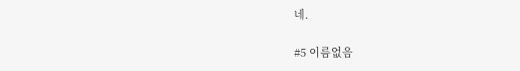네.

#5 이름없음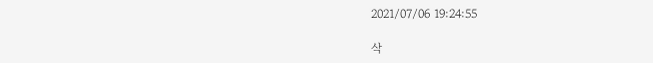2021/07/06 19:24:55

삭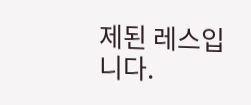제된 레스입니다.